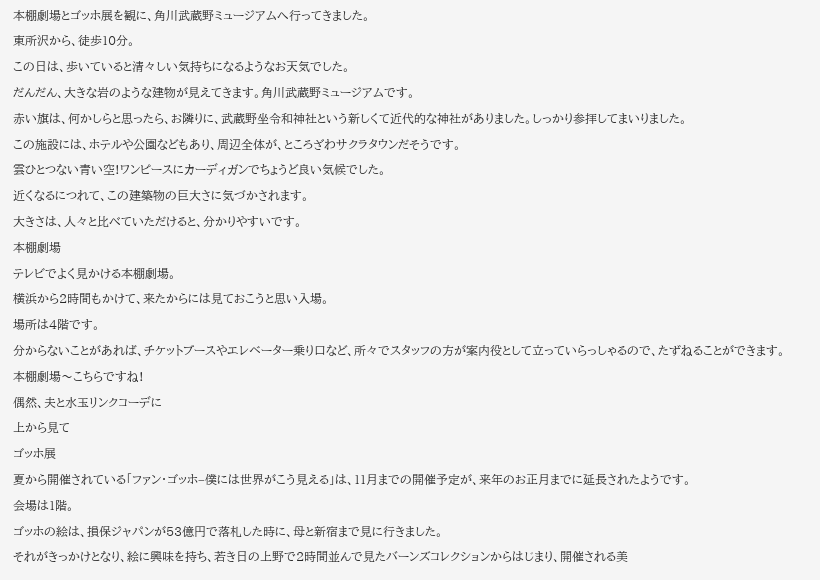本棚劇場とゴッホ展を観に、角川武蔵野ミュージアムへ行ってきました。
東所沢から、徒歩10分。
この日は、歩いていると清々しい気持ちになるようなお天気でした。
だんだん、大きな岩のような建物が見えてきます。角川武蔵野ミュージアムです。
赤い旗は、何かしらと思ったら、お隣りに、武蔵野坐令和神社という新しくて近代的な神社がありました。しっかり参拝してまいりました。
この施設には、ホテルや公園などもあり、周辺全体が、ところざわサクラタウンだそうです。
雲ひとつない青い空!ワンピースにカーディガンでちょうど良い気候でした。
近くなるにつれて、この建築物の巨大さに気づかされます。
大きさは、人々と比べていただけると、分かりやすいです。
本棚劇場
テレビでよく見かける本棚劇場。
横浜から2時間もかけて、来たからには見ておこうと思い入場。
場所は4階です。
分からないことがあれば、チケットブースやエレベーター乗り口など、所々でスタッフの方が案内役として立っていらっしゃるので、たずねることができます。
本棚劇場〜こちらですね!
偶然、夫と水玉リンクコーデに
上から見て
ゴッホ展
夏から開催されている「ファン・ゴッホ–僕には世界がこう見える」は、11月までの開催予定が、来年のお正月までに延長されたようです。
会場は1階。
ゴッホの絵は、損保ジャパンが53億円で落札した時に、母と新宿まで見に行きました。
それがきっかけとなり、絵に興味を持ち、若き日の上野で2時間並んで見たバーンズコレクションからはじまり、開催される美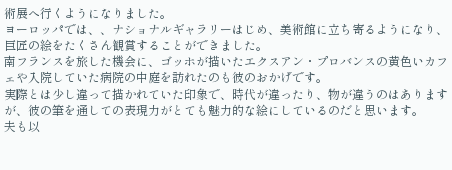術展へ行くようになりました。
ヨーロッパでは、、ナショナルギャラリーはじめ、美術館に立ち寄るようになり、巨匠の絵をたくさん観賞することができました。
南フランスを旅した機会に、ゴッホが描いたエクスアン・プロバンスの黄色いカフェや入院していた病院の中庭を訪れたのも彼のおかげです。
実際とは少し違って描かれていた印象で、時代が違ったり、物が違うのはありますが、彼の筆を通しての表現力がとても魅力的な絵にしているのだと思います。
夫も以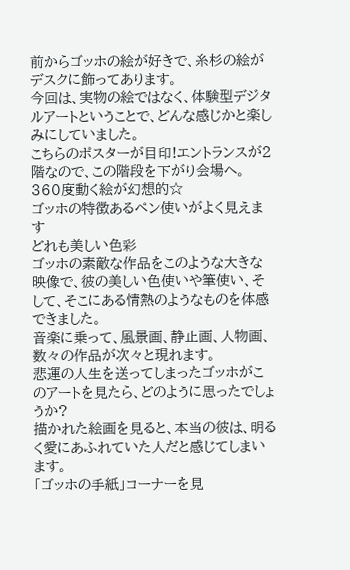前からゴッホの絵が好きで、糸杉の絵がデスクに飾ってあります。
今回は、実物の絵ではなく、体験型デジタルアートということで、どんな感じかと楽しみにしていました。
こちらのポスターが目印!エントランスが2階なので、この階段を下がり会場へ。
360度動く絵が幻想的☆
ゴッホの特徴あるペン使いがよく見えます
どれも美しい色彩
ゴッホの素敵な作品をこのような大きな映像で、彼の美しい色使いや筆使い、そして、そこにある情熱のようなものを体感できました。
音楽に乗って、風景画、静止画、人物画、数々の作品が次々と現れます。
悲運の人生を送ってしまったゴッホがこのアートを見たら、どのように思ったでしょうか?
描かれた絵画を見ると、本当の彼は、明るく愛にあふれていた人だと感じてしまいます。
「ゴッホの手紙」コーナーを見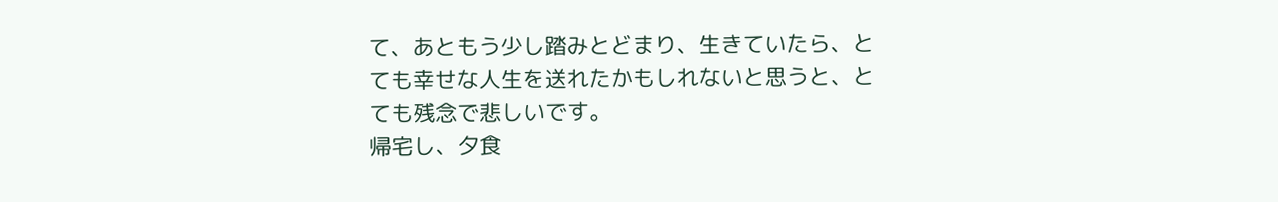て、あともう少し踏みとどまり、生きていたら、とても幸せな人生を送れたかもしれないと思うと、とても残念で悲しいです。
帰宅し、夕食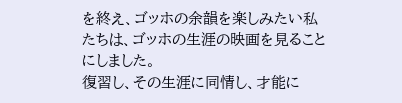を終え、ゴッホの余韻を楽しみたい私たちは、ゴッホの生涯の映画を見ることにしました。
復習し、その生涯に同情し、才能に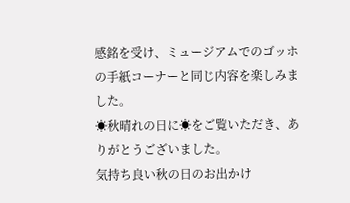感銘を受け、ミュージアムでのゴッホの手紙コーナーと同じ内容を楽しみました。
☀秋晴れの日に☀をご覧いただき、ありがとうございました。
気持ち良い秋の日のお出かけ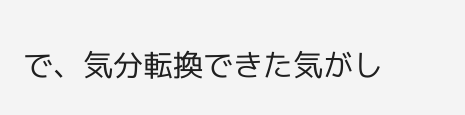で、気分転換できた気がし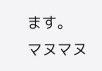ます。
マヌマヌ